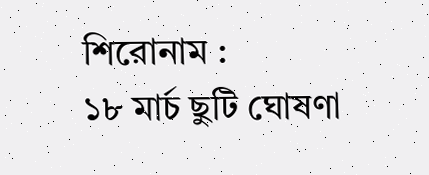শিরোনাম :
১৮ মার্চ ছুটি ঘোষণা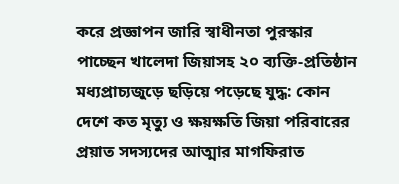করে প্রজ্ঞাপন জারি স্বাধীনতা পুরস্কার পাচ্ছেন খালেদা জিয়াসহ ২০ ব্যক্তি-প্রতিষ্ঠান মধ্যপ্রাচ্যজুড়ে ছড়িয়ে পড়েছে যুদ্ধ: কোন দেশে কত মৃত্যু ও ক্ষয়ক্ষতি জিয়া পরিবারের প্রয়াত সদস্যদের আত্মার মাগফিরাত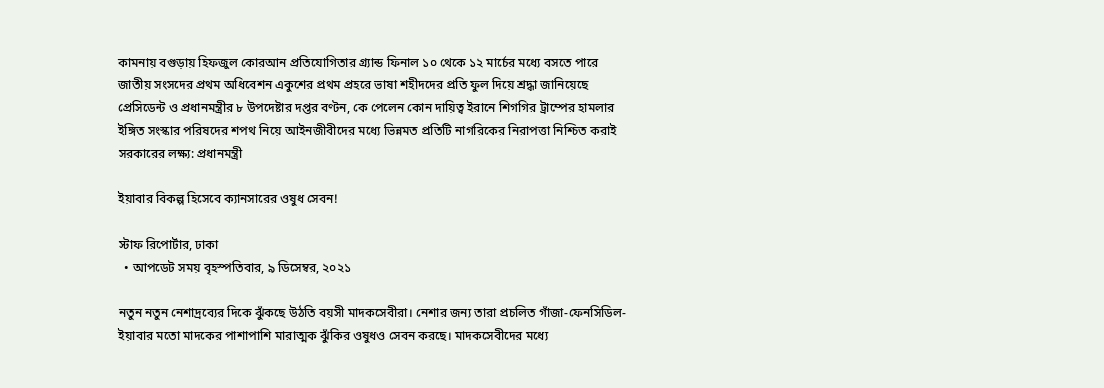কামনায় বগুড়ায় হিফজুল কোরআন প্রতিযোগিতার গ্র্যান্ড ফিনাল ১০ থেকে ১২ মার্চের মধ্যে বসতে পারে জাতীয় সংসদের প্রথম অধিবেশন একুশের প্রথম প্রহরে ভাষা শহীদদের প্রতি ফুল দিয়ে শ্রদ্ধা জানিয়েছে প্রেসিডেন্ট ও প্রধানমন্ত্রীর ৮ উপদেষ্টার দপ্তর বণ্টন, কে পেলেন কোন দায়িত্ব ইরানে শিগগির ট্রাম্পের হামলার ইঙ্গিত সংস্কার পরিষদের শপথ নিয়ে আইনজীবীদের মধ্যে ভিন্নমত প্রতিটি নাগরিকের নিরাপত্তা নিশ্চিত করাই সরকারের লক্ষ্য: প্রধানমন্ত্রী

ইয়াবার বিকল্প হিসেবে ক্যানসারের ওষুধ সেবন!

স্টাফ রিপোর্টার, ঢাকা
  • আপডেট সময় বৃহস্পতিবার, ৯ ডিসেম্বর, ২০২১

নতুন নতুন নেশাদ্রব্যের দিকে ঝুঁকছে উঠতি বয়সী মাদকসেবীরা। নেশার জন্য তারা প্রচলিত গাঁজা-ফেনসিডিল-ইয়াবার মতো মাদকের পাশাপাশি মারাত্মক ঝুঁকির ওষুধও সেবন করছে। মাদকসেবীদের মধ্যে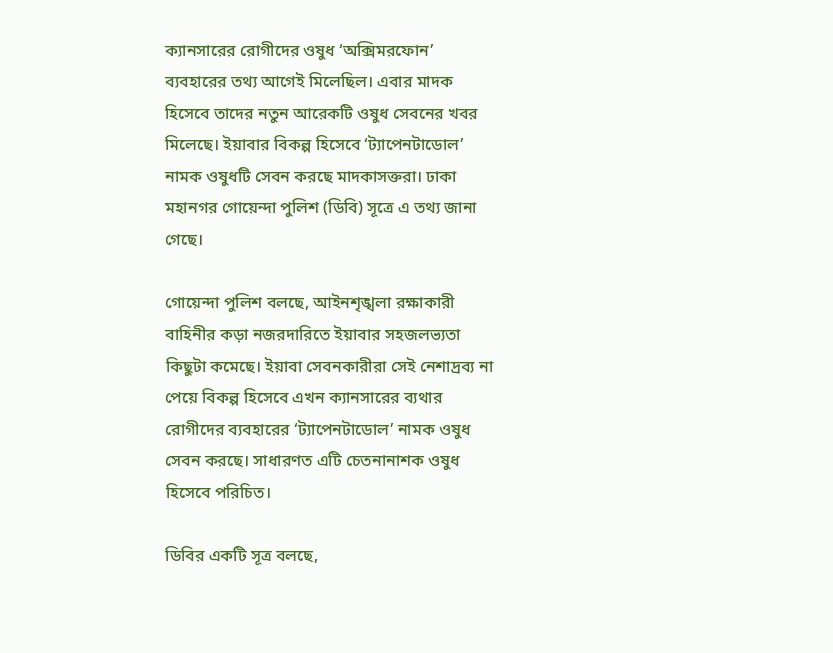ক্যানসারের রোগীদের ওষুধ ‘অক্সিমরফোন’ ব্যবহারের তথ্য আগেই মিলেছিল। এবার মাদক হিসেবে তাদের নতুন আরেকটি ওষুধ সেবনের খবর মিলেছে। ইয়াবার বিকল্প হিসেবে ‘ট্যাপেনটাডোল’ নামক ওষুধটি সেবন করছে মাদকাসক্তরা। ঢাকা মহানগর গোয়েন্দা পুলিশ (ডিবি) সূত্রে এ তথ্য জানা গেছে।

গোয়েন্দা পুলিশ বলছে, আইনশৃঙ্খলা রক্ষাকারী বাহিনীর কড়া নজরদারিতে ইয়াবার সহজলভ্যতা কিছুটা কমেছে। ইয়াবা সেবনকারীরা সেই নেশাদ্রব্য না পেয়ে বিকল্প হিসেবে এখন ক্যানসারের ব্যথার রোগীদের ব্যবহারের ‘ট্যাপেনটাডোল’ নামক ওষুধ সেবন করছে। সাধারণত এটি চেতনানাশক ওষুধ হিসেবে পরিচিত।

ডিবির একটি সূত্র বলছে,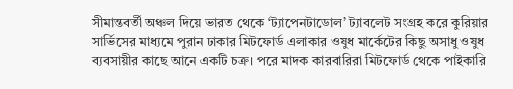সীমান্তবর্তী অঞ্চল দিয়ে ভারত থেকে ‘ট্যাপেনটাডোল’ ট্যাবলেট সংগ্রহ করে কুরিয়ার সার্ভিসের মাধ্যমে পুরান ঢাকার মিটফোর্ড এলাকার ওষুধ মার্কেটের কিছু অসাধু ওষুধ ব্যবসায়ীর কাছে আনে একটি চক্র। পরে মাদক কারবারিরা মিটফোর্ড থেকে পাইকারি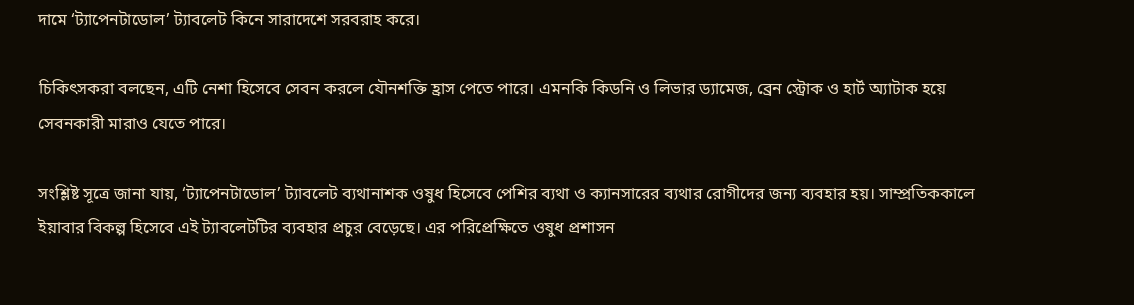দামে ‘ট্যাপেনটাডোল’ ট্যাবলেট কিনে সারাদেশে সরবরাহ করে।

চিকিৎসকরা বলছেন, এটি নেশা হিসেবে সেবন করলে যৌনশক্তি হ্রাস পেতে পারে। এমনকি কিডনি ও লিভার ড্যামেজ, ব্রেন স্ট্রোক ও হার্ট অ্যাটাক হয়ে সেবনকারী মারাও যেতে পারে।

সংশ্লিষ্ট সূত্রে জানা যায়, ‘ট্যাপেনটাডোল’ ট্যাবলেট ব্যথানাশক ওষুধ হিসেবে পেশির ব্যথা ও ক্যানসারের ব্যথার রোগীদের জন্য ব্যবহার হয়। সাম্প্রতিককালে ইয়াবার বিকল্প হিসেবে এই ট্যাবলেটটির ব্যবহার প্রচুর বেড়েছে। এর পরিপ্রেক্ষিতে ওষুধ প্রশাসন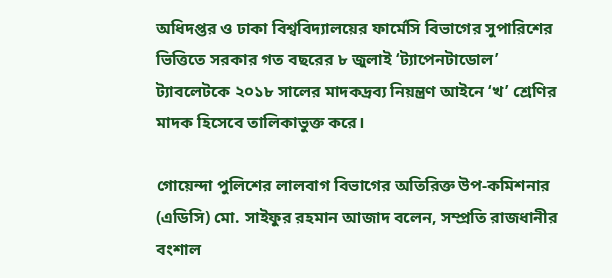অধিদপ্তর ও ঢাকা বিশ্ববিদ্যালয়ের ফার্মেসি বিভাগের সুপারিশের ভিত্তিতে সরকার গত বছরের ৮ জুলাই ‘ট্যাপেনটাডোল’ ট্যাবলেটকে ২০১৮ সালের মাদকদ্রব্য নিয়ন্ত্রণ আইনে ‘খ’ শ্রেণির মাদক হিসেবে তালিকাভুক্ত করে।

গোয়েন্দা পুলিশের লালবাগ বিভাগের অতিরিক্ত উপ-কমিশনার (এডিসি) মো. সাইফুর রহমান আজাদ বলেন, সম্প্রতি রাজধানীর বংশাল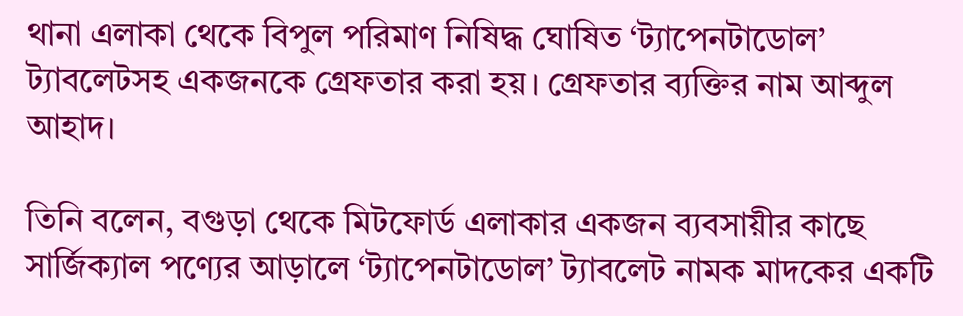থানা এলাকা থেকে বিপুল পরিমাণ নিষিদ্ধ ঘোষিত ‘ট্যাপেনটাডোল’ ট্যাবলেটসহ একজনকে গ্রেফতার করা হয়। গ্রেফতার ব্যক্তির নাম আব্দুল আহাদ।

তিনি বলেন, বগুড়া থেকে মিটফোর্ড এলাকার একজন ব্যবসায়ীর কাছে সার্জিক্যাল পণ্যের আড়ালে ‘ট্যাপেনটাডোল’ ট্যাবলেট নামক মাদকের একটি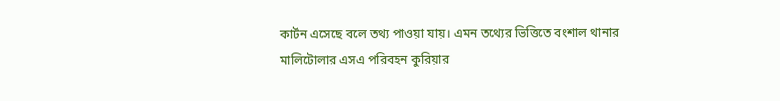কার্টন এসেছে বলে তথ্য পাওয়া যায়। এমন তথ্যের ভিত্তিতে বংশাল থানার মালিটোলার এসএ পরিবহন কুরিয়ার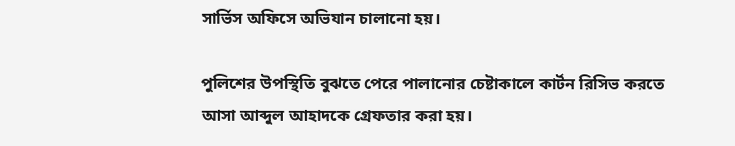সার্ভিস অফিসে অভিযান চালানো হয়।

পুলিশের উপস্থিতি বুঝতে পেরে পালানোর চেষ্টাকালে কার্টন রিসিভ করতে আসা আব্দুল আহাদকে গ্রেফতার করা হয়।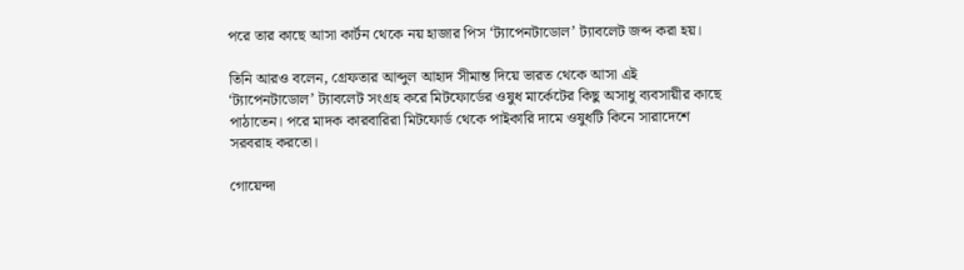পরে তার কাছে আসা কার্টন থেকে নয় হাজার পিস ‘ট্যাপেনটাডোল’ ট্যাবলেট জব্দ করা হয়।

তিনি আরও বলেন, গ্রেফতার আব্দুল আহাদ সীমান্ত দিয়ে ভারত থেকে আসা এই ‘ট্যাপেনটাডোল’ ট্যাবলেট সংগ্রহ করে মিটফোর্ডের ওষুধ মার্কেটের কিছু অসাধু ব্যবসায়ীর কাছে পাঠাতেন। পরে মাদক কারবারিরা মিটফোর্ড থেকে পাইকারি দামে ওষুধটি কিনে সারাদেশে সরবরাহ করতো।

গোয়েন্দা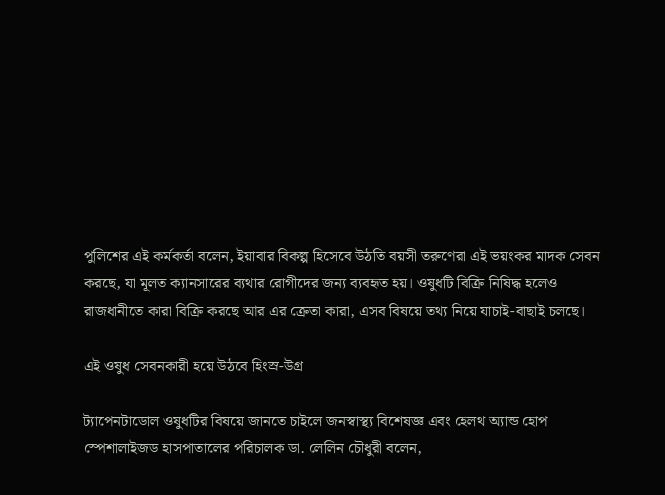পুলিশের এই কর্মকর্তা বলেন, ইয়াবার বিকল্প হিসেবে উঠতি বয়সী তরুণেরা এই ভয়ংকর মাদক সেবন করছে, যা মূলত ক্যানসারের ব্যথার রোগীদের জন্য ব্যবহৃত হয়। ওষুধটি বিক্রি নিষিদ্ধ হলেও রাজধানীতে কারা বিক্রি করছে আর এর ক্রেতা কারা, এসব বিষয়ে তথ্য নিয়ে যাচাই-বাছাই চলছে।

এই ওষুধ সেবনকারী হয়ে উঠবে হিংস্র-উগ্র

ট্যাপেনটাডোল ওষুধটির বিষয়ে জানতে চাইলে জনস্বাস্থ্য বিশেষজ্ঞ এবং হেলথ অ্যান্ড হোপ স্পেশালাইজড হাসপাতালের পরিচালক ডা. লেলিন চৌধুরী বলেন,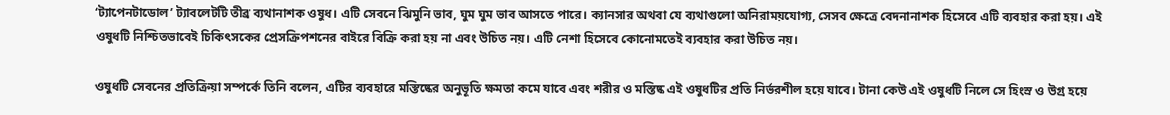‘ট্যাপেনটাডোল’ ট্যাবলেটটি তীব্র ব্যথানাশক ওষুধ। এটি সেবনে ঝিমুনি ভাব, ঘুম ঘুম ভাব আসতে পারে। ক্যানসার অথবা যে ব্যথাগুলো অনিরাময়যোগ্য, সেসব ক্ষেত্রে বেদনানাশক হিসেবে এটি ব্যবহার করা হয়। এই ওষুধটি নিশ্চিতভাবেই চিকিৎসকের প্রেসক্রিপশনের বাইরে বিক্রি করা হয় না এবং উচিত নয়। এটি নেশা হিসেবে কোনোমতেই ব্যবহার করা উচিত নয়।

ওষুধটি সেবনের প্রতিক্রিয়া সম্পর্কে তিনি বলেন, এটির ব্যবহারে মস্তিষ্কের অনুভূতি ক্ষমতা কমে যাবে এবং শরীর ও মস্তিষ্ক এই ওষুধটির প্রতি নির্ভরশীল হয়ে যাবে। টানা কেউ এই ওষুধটি নিলে সে হিংস্র ও উগ্র হয়ে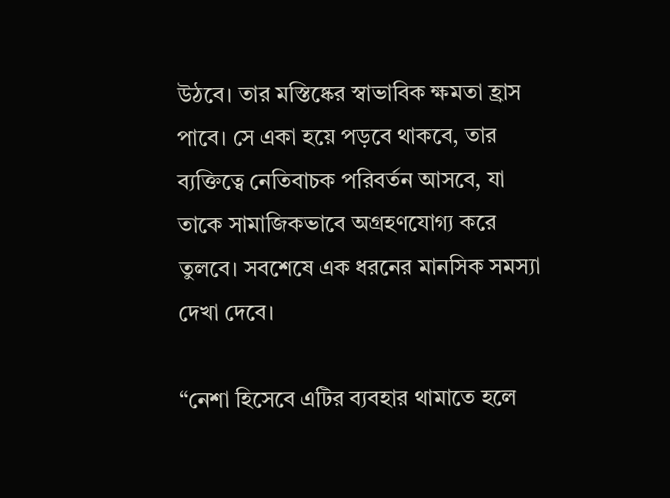উঠবে। তার মস্তিষ্কের স্বাভাবিক ক্ষমতা হ্রাস পাবে। সে একা হয়ে পড়বে থাকবে, তার ব্যক্তিত্বে নেতিবাচক পরিবর্তন আসবে, যা তাকে সামাজিকভাবে অগ্রহণযোগ্য করে তুলবে। সবশেষে এক ধরনের মানসিক সমস্যা দেখা দেবে।

“নেশা হিসেবে এটির ব্যবহার থামাতে হলে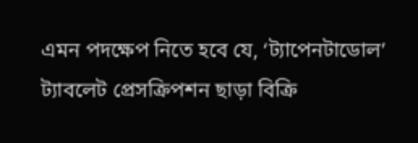এমন পদক্ষেপ নিতে হবে যে, ‘ট্যাপেনটাডোল’ ট্যাবলেট প্রেসক্রিপশন ছাড়া বিক্রি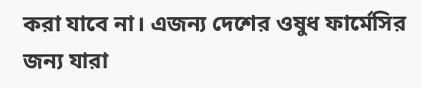করা যাবে না। এজন্য দেশের ওষুধ ফার্মেসির জন্য যারা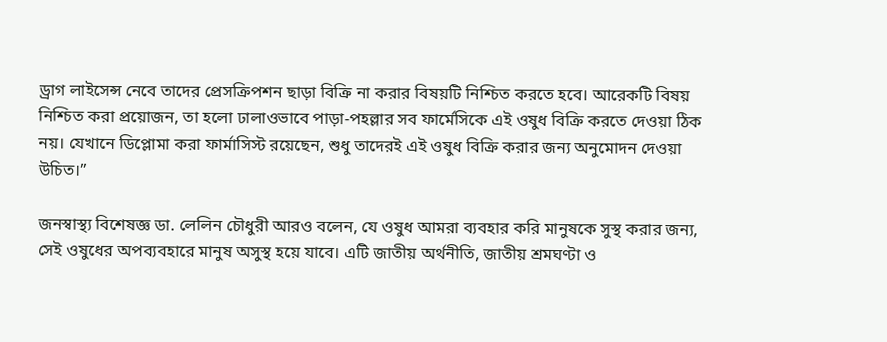ড্রাগ লাইসেন্স নেবে তাদের প্রেসক্রিপশন ছাড়া বিক্রি না করার বিষয়টি নিশ্চিত করতে হবে। আরেকটি বিষয় নিশ্চিত করা প্রয়োজন, তা হলো ঢালাওভাবে পাড়া-পহল্লার সব ফার্মেসিকে এই ওষুধ বিক্রি করতে দেওয়া ঠিক নয়। যেখানে ডিপ্লোমা করা ফার্মাসিস্ট রয়েছেন, শুধু তাদেরই এই ওষুধ বিক্রি করার জন্য অনুমোদন দেওয়া উচিত।”

জনস্বাস্থ্য বিশেষজ্ঞ ডা. লেলিন চৌধুরী আরও বলেন, যে ওষুধ আমরা ব্যবহার করি মানুষকে সুস্থ করার জন্য, সেই ওষুধের অপব্যবহারে মানুষ অসুস্থ হয়ে যাবে। এটি জাতীয় অর্থনীতি, জাতীয় শ্রমঘণ্টা ও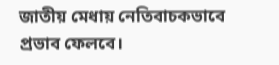জাতীয় মেধায় নেতিবাচকভাবে প্রভাব ফেলবে।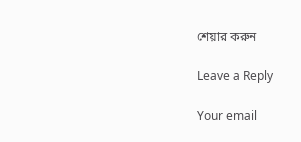শেয়ার করুন

Leave a Reply

Your email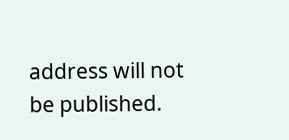address will not be published.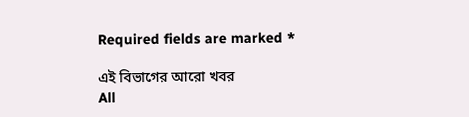Required fields are marked *

এই বিভাগের আরো খবর
All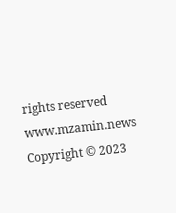rights reserved www.mzamin.news Copyright © 2023